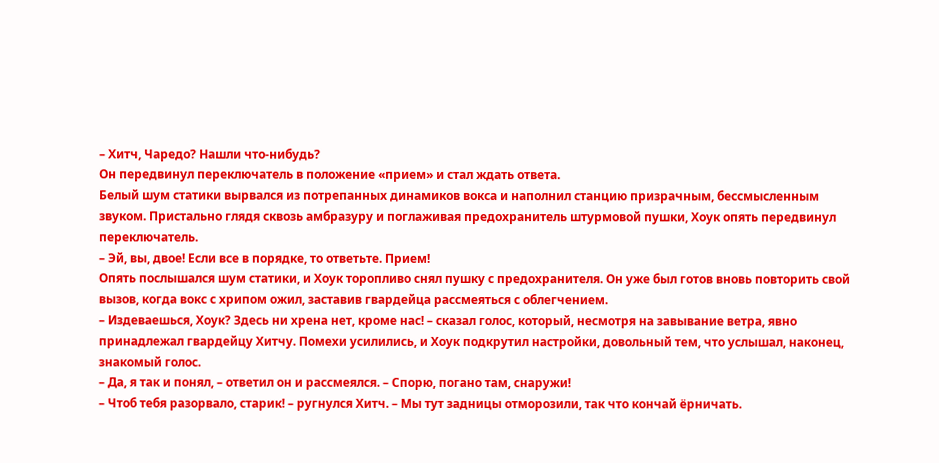– Хитч, Чаредо? Нашли что-нибудь?
Он передвинул переключатель в положение «прием» и стал ждать ответа.
Белый шум статики вырвался из потрепанных динамиков вокса и наполнил станцию призрачным, бессмысленным звуком. Пристально глядя сквозь амбразуру и поглаживая предохранитель штурмовой пушки, Хоук опять передвинул переключатель.
– Эй, вы, двое! Если все в порядке, то ответьте. Прием!
Опять послышался шум статики, и Хоук торопливо снял пушку с предохранителя. Он уже был готов вновь повторить свой вызов, когда вокс с хрипом ожил, заставив гвардейца рассмеяться с облегчением.
– Издеваешься, Хоук? Здесь ни хрена нет, кроме нас! – сказал голос, который, несмотря на завывание ветра, явно принадлежал гвардейцу Хитчу. Помехи усилились, и Хоук подкрутил настройки, довольный тем, что услышал, наконец, знакомый голос.
– Да, я так и понял, – ответил он и рассмеялся. – Спорю, погано там, снаружи!
– Чтоб тебя разорвало, старик! – ругнулся Хитч. – Мы тут задницы отморозили, так что кончай ёрничать.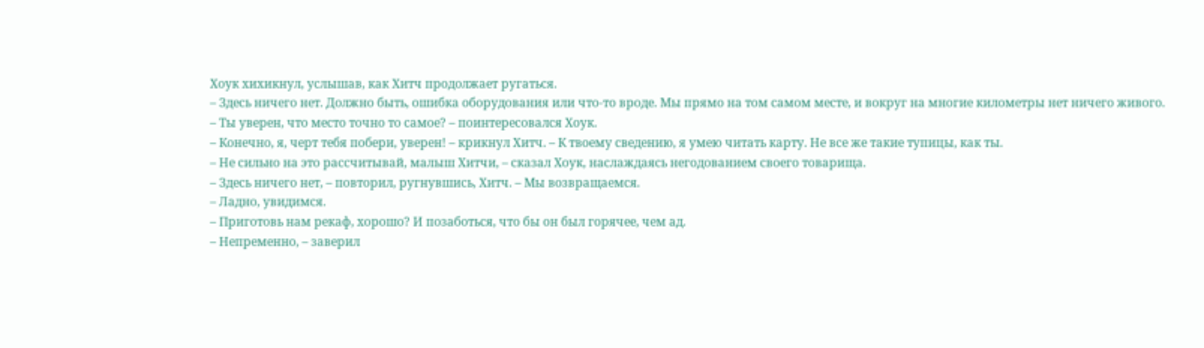Хоук хихикнул, услышав, как Хитч продолжает ругаться.
– Здесь ничего нет. Должно быть, ошибка оборудования или что-то вроде. Мы прямо на том самом месте, и вокруг на многие километры нет ничего живого.
– Ты уверен, что место точно то самое? – поинтересовался Хоук.
– Конечно, я, черт тебя побери, уверен! – крикнул Хитч. – К твоему сведению, я умею читать карту. Не все же такие тупицы, как ты.
– Не сильно на это рассчитывай, малыш Хитчи, – сказал Хоук, наслаждаясь негодованием своего товарища.
– Здесь ничего нет, – повторил, ругнувшись, Хитч. – Мы возвращаемся.
– Ладно, увидимся.
– Приготовь нам рекаф, хорошо? И позаботься, что бы он был горячее, чем ад.
– Непременно, – заверил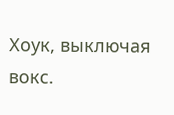Хоук, выключая вокс.